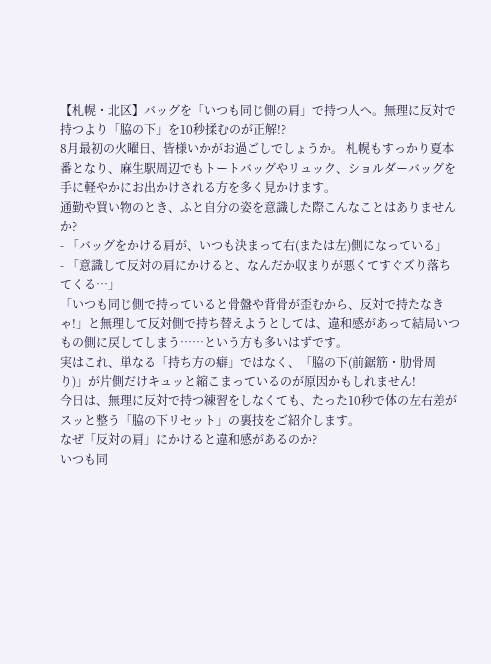【札幌・北区】バッグを「いつも同じ側の肩」で持つ人へ。無理に反対で持つより「脇の下」を10秒揉むのが正解!?
8月最初の火曜日、皆様いかがお過ごしでしょうか。 札幌もすっかり夏本番となり、麻生駅周辺でもトートバッグやリュック、ショルダーバッグを手に軽やかにお出かけされる方を多く見かけます。
通勤や買い物のとき、ふと自分の姿を意識した際こんなことはありませんか?
- 「バッグをかける肩が、いつも決まって右(または左)側になっている」
- 「意識して反対の肩にかけると、なんだか収まりが悪くてすぐズり落ちてくる…」
「いつも同じ側で持っていると骨盤や背骨が歪むから、反対で持たなきゃ!」と無理して反対側で持ち替えようとしては、違和感があって結局いつもの側に戻してしまう……という方も多いはずです。
実はこれ、単なる「持ち方の癖」ではなく、「脇の下(前鋸筋・肋骨周り)」が片側だけキュッと縮こまっているのが原因かもしれません!
今日は、無理に反対で持つ練習をしなくても、たった10秒で体の左右差がスッと整う「脇の下リセット」の裏技をご紹介します。
なぜ「反対の肩」にかけると違和感があるのか?
いつも同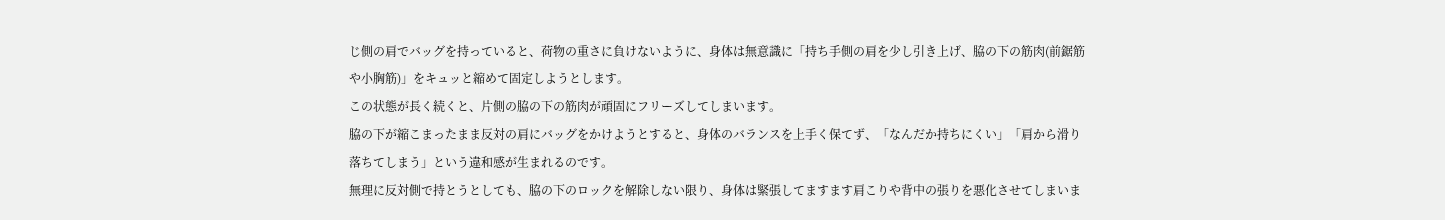じ側の肩でバッグを持っていると、荷物の重さに負けないように、身体は無意識に「持ち手側の肩を少し引き上げ、脇の下の筋肉(前鋸筋や小胸筋)」をキュッと縮めて固定しようとします。
この状態が長く続くと、片側の脇の下の筋肉が頑固にフリーズしてしまいます。
脇の下が縮こまったまま反対の肩にバッグをかけようとすると、身体のバランスを上手く保てず、「なんだか持ちにくい」「肩から滑り落ちてしまう」という違和感が生まれるのです。
無理に反対側で持とうとしても、脇の下のロックを解除しない限り、身体は緊張してますます肩こりや背中の張りを悪化させてしまいま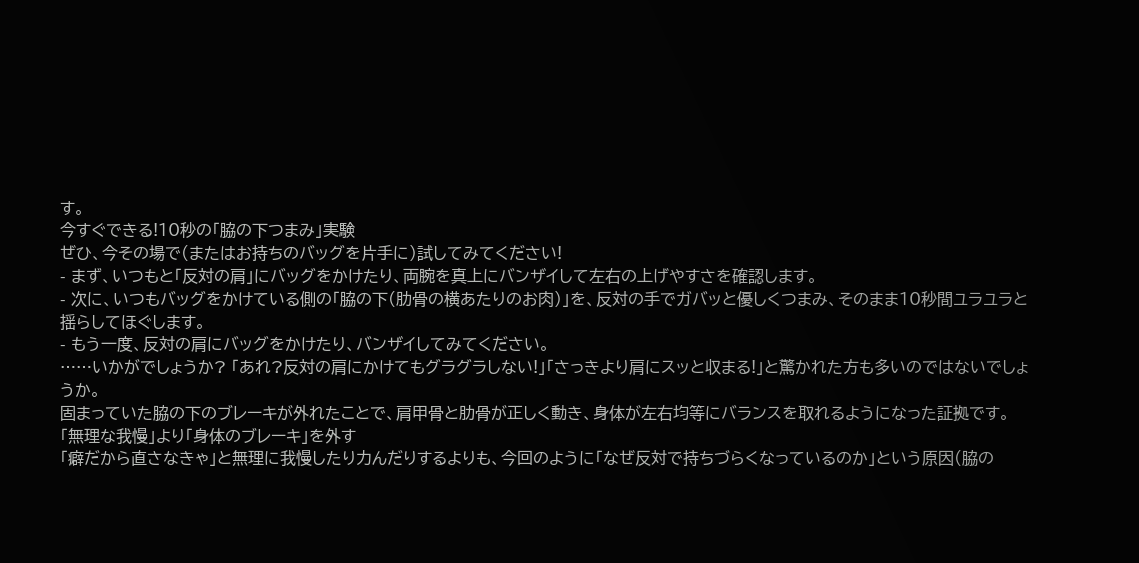す。
今すぐできる!10秒の「脇の下つまみ」実験
ぜひ、今その場で(またはお持ちのバッグを片手に)試してみてください!
- まず、いつもと「反対の肩」にバッグをかけたり、両腕を真上にバンザイして左右の上げやすさを確認します。
- 次に、いつもバッグをかけている側の「脇の下(肋骨の横あたりのお肉)」を、反対の手でガバッと優しくつまみ、そのまま10秒間ユラユラと揺らしてほぐします。
- もう一度、反対の肩にバッグをかけたり、バンザイしてみてください。
……いかがでしょうか? 「あれ?反対の肩にかけてもグラグラしない!」「さっきより肩にスッと収まる!」と驚かれた方も多いのではないでしょうか。
固まっていた脇の下のブレーキが外れたことで、肩甲骨と肋骨が正しく動き、身体が左右均等にバランスを取れるようになった証拠です。
「無理な我慢」より「身体のブレーキ」を外す
「癖だから直さなきゃ」と無理に我慢したり力んだりするよりも、今回のように「なぜ反対で持ちづらくなっているのか」という原因(脇の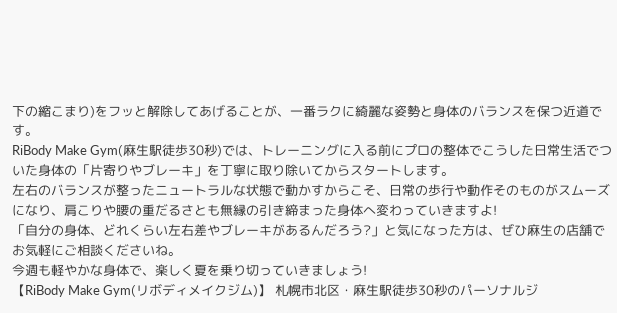下の縮こまり)をフッと解除してあげることが、一番ラクに綺麗な姿勢と身体のバランスを保つ近道です。
RiBody Make Gym(麻生駅徒歩30秒)では、トレーニングに入る前にプロの整体でこうした日常生活でついた身体の「片寄りやブレーキ」を丁寧に取り除いてからスタートします。
左右のバランスが整ったニュートラルな状態で動かすからこそ、日常の歩行や動作そのものがスムーズになり、肩こりや腰の重だるさとも無縁の引き締まった身体へ変わっていきますよ!
「自分の身体、どれくらい左右差やブレーキがあるんだろう?」と気になった方は、ぜひ麻生の店舗でお気軽にご相談くださいね。
今週も軽やかな身体で、楽しく夏を乗り切っていきましょう!
【RiBody Make Gym(リボディメイクジム)】 札幌市北区・麻生駅徒歩30秒のパーソナルジ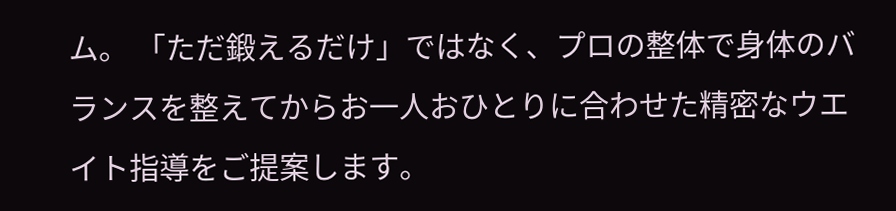ム。 「ただ鍛えるだけ」ではなく、プロの整体で身体のバランスを整えてからお一人おひとりに合わせた精密なウエイト指導をご提案します。